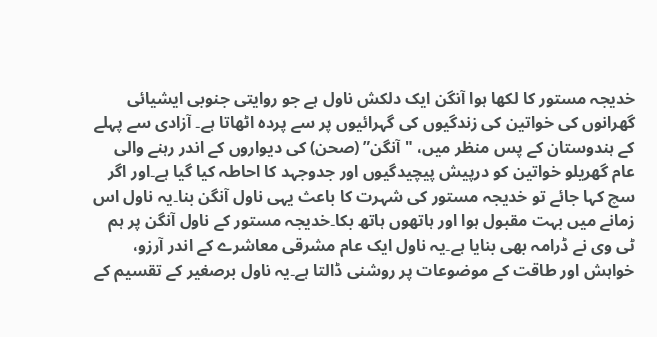خدیجہ مستور کا لکھا ہوا آنگن ایک دلکش ناول ہے جو روایتی جنوبی ایشیائی گھرانوں کی خواتین کی زندگیوں کی گہرائیوں پر سے پردہ اٹھاتا ہے۔ آزادی سے پہلے کے ہندوستان کے پس منظر میں، "آنگن” (صحن) کی دیواروں کے اندر رہنے والی عام گھریلو خواتین کو درپیش پیچیدگیوں اور جدوجہد کا احاطہ کیا گیا ہے۔اور اگر سچ کہا جائے تو خدیجہ مستور کی شہرت کا باعث یہی ناول آنگن بنا۔یہ ناول اس زمانے میں بہت مقبول ہوا اور ہاتھوں ہاتھ بکا۔خدیجہ مستور کے ناول آنگن پر ہم ٹی وی نے ڈرامہ بھی بنایا ہے۔یہ ناول ایک عام مشرقی معاشرے کے اندر آرزو، خواہش اور طاقت کے موضوعات پر روشنی ڈالتا ہے۔یہ ناول برصغیر کے تقسیم کے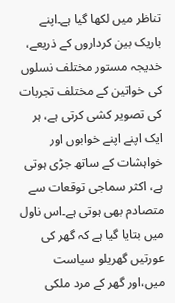تناظر میں لکھا گیا ہے۔اپنے باریک بین کرداروں کے ذریعے، خدیجہ مستور مختلف نسلوں کی خواتین کے مختلف تجربات کی تصویر کشی کرتی ہے، ہر ایک اپنے اپنے خوابوں اور خواہشات کے ساتھ جڑی ہوتی ہے، اکثر سماجی توقعات سے متصادم بھی ہوتی ہے۔اس ناول میں بتایا گیا ہے کہ گھر کی عورتیں گھریلو سیاست میں،اور گھر کے مرد ملکی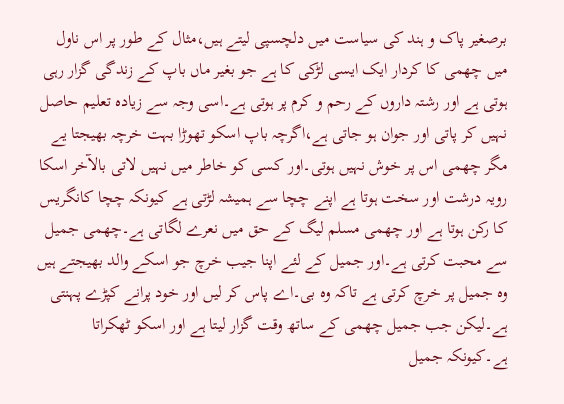برصغیر پاک و ہند کی سیاست میں دلچسپی لیتے ہیں،مثال کے طور پر اس ناول میں چھمی کا کردار ایک ایسی لڑکی کا ہے جو بغیر ماں باپ کے زندگی گزار رہی ہوتی ہے اور رشتہ داروں کے رحم و کرم پر ہوتی ہے۔اسی وجہ سے زیادہ تعلیم حاصل نہیں کر پاتی اور جوان ہو جاتی ہے،اگرچہ باپ اسکو تھوڑا بہت خرچہ بھیجتا یے مگر چھمی اس پر خوش نہیں ہوتی۔اور کسی کو خاطر میں نہیں لاتی بالآخر اسکا رویہ درشت اور سخت ہوتا ہے اپنے چچا سے ہمیشہ لڑتی ہے کیونکہ چچا کانگریس کا رکن ہوتا ہے اور چھمی مسلم لیگ کے حق میں نعرے لگاتی ہے۔چھمی جمیل سے محبت کرتی ہے۔اور جمیل کے لئے اپنا جیب خرچ جو اسکے والد بھیجتے ہیں وہ جمیل پر خرچ کرتی ہے تاکہ وہ بی۔اے پاس کر لیں اور خود پرانے کپڑے پہنتی ہے۔لیکن جب جمیل چھمی کے ساتھ وقت گزار لیتا ہے اور اسکو ٹھکراتا ہے۔کیونکہ جمیل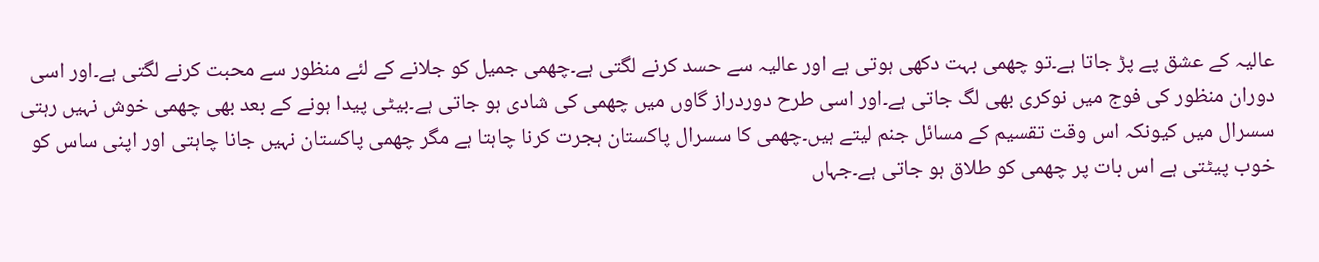عالیہ کے عشق پے پڑ جاتا ہے۔تو چھمی بہت دکھی ہوتی ہے اور عالیہ سے حسد کرنے لگتی ہے۔چھمی جمیل کو جلانے کے لئے منظور سے محبت کرنے لگتی ہے۔اور اسی دوران منظور کی فوج میں نوکری بھی لگ جاتی ہے۔اور اسی طرح دوردراز گاوں میں چھمی کی شادی ہو جاتی ہے۔بیٹی پیدا ہونے کے بعد بھی چھمی خوش نہیں رہتی سسرال میں کیونکہ اس وقت تقسیم کے مسائل جنم لیتے ہیں۔چھمی کا سسرال پاکستان ہجرت کرنا چاہتا ہے مگر چھمی پاکستان نہیں جانا چاہتی اور اپنی ساس کو خوب پیٹتی ہے اس بات پر چھمی کو طلاق ہو جاتی ہے۔جہاں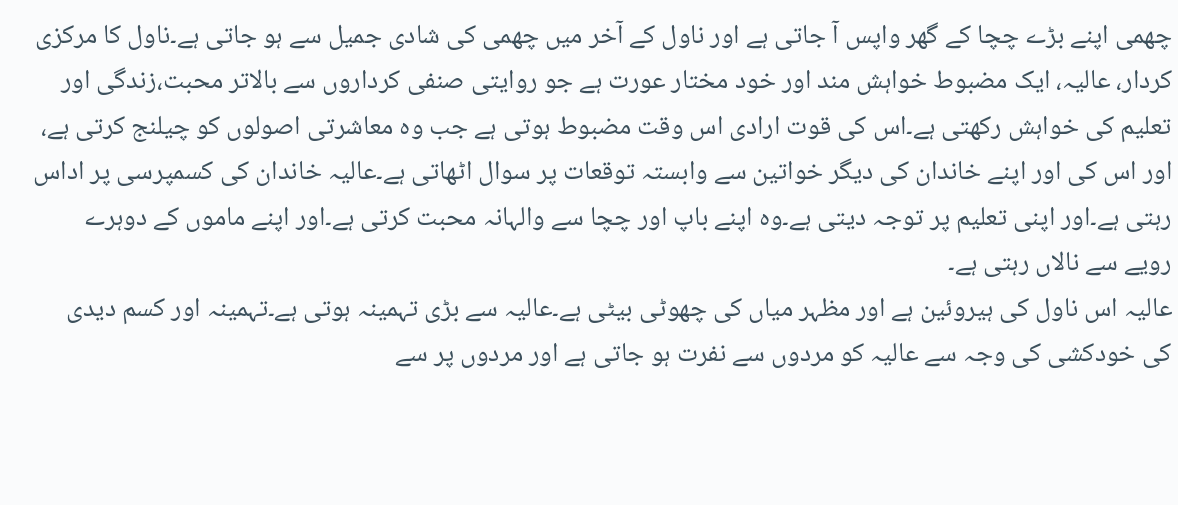چھمی اپنے بڑے چچا کے گھر واپس آ جاتی ہے اور ناول کے آخر میں چھمی کی شادی جمیل سے ہو جاتی ہے۔ناول کا مرکزی کردار، عالیہ، ایک مضبوط خواہش مند اور خود مختار عورت ہے جو روایتی صنفی کرداروں سے بالاتر محبت،زندگی اور تعلیم کی خواہش رکھتی ہے۔اس کی قوت ارادی اس وقت مضبوط ہوتی ہے جب وہ معاشرتی اصولوں کو چیلنج کرتی ہے، اور اس کی اور اپنے خاندان کی دیگر خواتین سے وابستہ توقعات پر سوال اٹھاتی ہے۔عالیہ خاندان کی کسمپرسی پر اداس رہتی ہے۔اور اپنی تعلیم پر توجہ دیتی ہے۔وہ اپنے باپ اور چچا سے والہانہ محبت کرتی ہے۔اور اپنے ماموں کے دوہرے رویے سے نالاں رہتی ہے۔
عالیہ اس ناول کی ہیروئین ہے اور مظہر میاں کی چھوٹی بیٹی ہے۔عالیہ سے بڑی تہمینہ ہوتی ہے۔تہمینہ اور کسم دیدی کی خودکشی کی وجہ سے عالیہ کو مردوں سے نفرت ہو جاتی ہے اور مردوں پر سے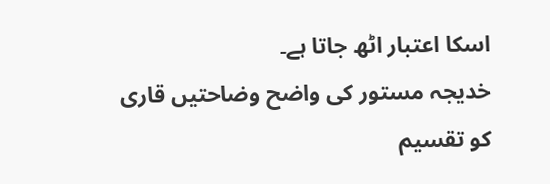اسکا اعتبار اٹھ جاتا ہے۔
خدیجہ مستور کی واضح وضاحتیں قاری کو تقسیم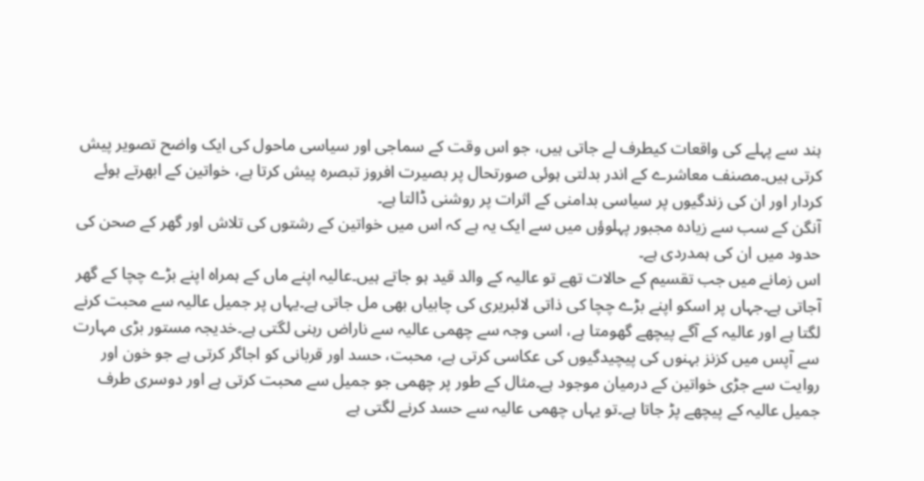ہند سے پہلے کی واقعات کیطرف لے جاتی ہیں، جو اس وقت کے سماجی اور سیاسی ماحول کی ایک واضح تصویر پیش کرتی ہیں۔مصنف معاشرے کے اندر بدلتی ہوئی صورتحال پر بصیرت افروز تبصرہ پیش کرتا ہے، خواتین کے ابھرتے ہوئے کردار اور ان کی زندگیوں پر سیاسی بدامنی کے اثرات پر روشنی ڈالتا ہے۔
آنگن کے سب سے زیادہ مجبور پہلوؤں میں سے ایک یہ ہے کہ اس میں خواتین کے رشتوں کی تلاش اور گھر کے صحن کی حدود میں ان کی ہمدردی ہے۔
اس زمانے میں جب تقسیم کے حالات تھے تو عالیہ کے والد قید ہو جاتے ہیں۔عالیہ اپنے ماں کے ہمراہ اپنے بڑے چچا کے گھر آجاتی ہے۔جہاں پر اسکو اپنے بڑے چچا کی ذاتی لائبریری کی چابیاں بھی مل جاتی ہے۔یہاں پر جمیل عالیہ سے محبت کرنے لگتا ہے اور عالیہ کے آگے پیچھے گھومتا ہے، اسی وجہ سے چھمی عالیہ سے ناراض رہنی لگتی ہے۔خدیجہ مستور بڑی مہارت سے آپس میں کزنز بہنوں کی پیچیدگیوں کی عکاسی کرتی ہے، محبت، حسد اور قربانی کو اجاگر کرتی ہے جو خون اور روایت سے جڑی خواتین کے درمیان موجود ہے۔مثال کے طور پر چھمی جو جمیل سے محبت کرتی ہے اور دوسری طرف جمیل عالیہ کے پیچھے پڑ جاتا ہے۔تو یہاں چھمی عالیہ سے حسد کرنے لگتی ہے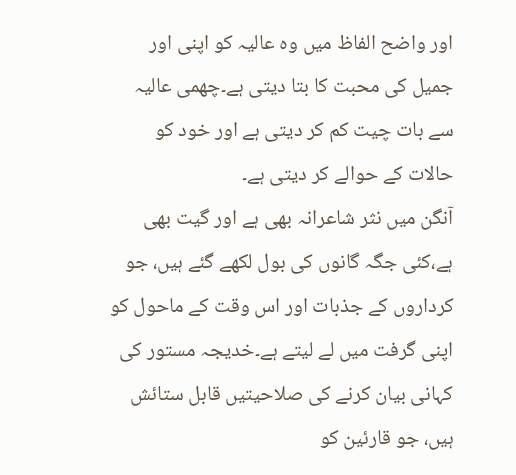اور واضح الفاظ میں وہ عالیہ کو اپنی اور جمیل کی محبت کا بتا دیتی ہے۔چھمی عالیہ سے بات چیت کم کر دیتی ہے اور خود کو حالات کے حوالے کر دیتی ہے۔
آنگن میں نثر شاعرانہ بھی ہے اور گیت بھی ہے،کئی جگہ گانوں کی بول لکھے گئے ہیں، جو کرداروں کے جذبات اور اس وقت کے ماحول کو اپنی گرفت میں لے لیتے ہے۔خدیجہ مستور کی کہانی بیان کرنے کی صلاحیتیں قابل ستائش ہیں، جو قارئین کو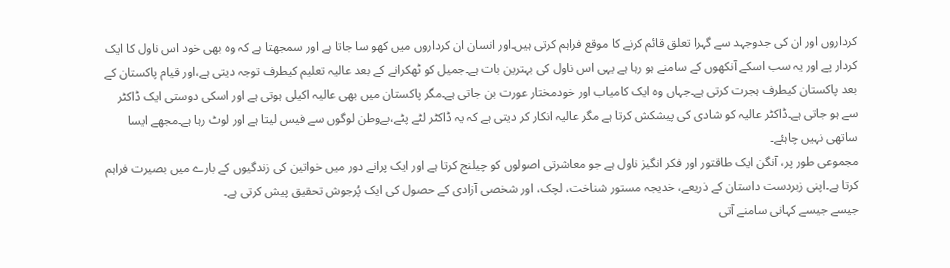کرداروں اور ان کی جدوجہد سے گہرا تعلق قائم کرنے کا موقع فراہم کرتی ہیں۔اور انسان ان کرداروں میں کھو سا جاتا ہے اور سمجھتا ہے کہ وہ بھی خود اس ناول کا ایک کردار پے اور یہ سب اسکے آنکھوں کے سامنے ہو رہا ہے یہی اس ناول کی بہترین بات ہے۔جمیل کو ٹھکرانے کے بعد عالیہ تعلیم کیطرف توجہ دیتی ہے،اور قیام پاکستان کے بعد پاکستان کیطرف ہجرت کرتی ہے۔جہاں وہ ایک کامیاب اور خودمختار عورت بن جاتی ہے۔مگر پاکستان میں بھی عالیہ اکیلی ہوتی ہے اور اسکی دوستی ایک ڈاکٹر سے ہو جاتی ہے۔ڈاکٹر عالیہ کو شادی کی پیشکش کرتا ہے مگر عالیہ انکار کر دیتی ہے کہ یہ ڈاکٹر لٹے پٹے،بےوطن لوگوں سے فیس لیتا ہے اور لوٹ رہا ہے۔مجھے ایسا ساتھی نہیں چاہئے۔
مجموعی طور پر، آنگن ایک طاقتور اور فکر انگیز ناول ہے جو معاشرتی اصولوں کو چیلنج کرتا ہے اور ایک پرانے دور میں خواتین کی زندگیوں کے بارے میں بصیرت فراہم کرتا ہے۔اپنی زبردست داستان کے ذریعے، خدیجہ مستور شناخت، لچک، اور شخصی آزادی کے حصول کی ایک پُرجوش تحقیق پیش کرتی ہے۔
جیسے جیسے کہانی سامنے آتی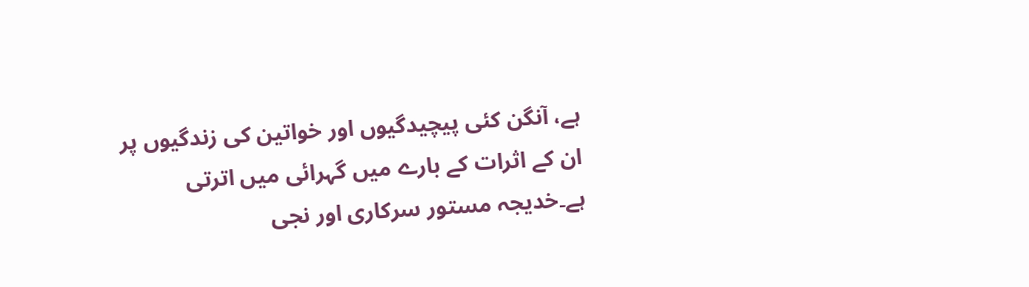ہے، آنگن کئی پیچیدگیوں اور خواتین کی زندگیوں پر ان کے اثرات کے بارے میں گہرائی میں اترتی ہے۔خدیجہ مستور سرکاری اور نجی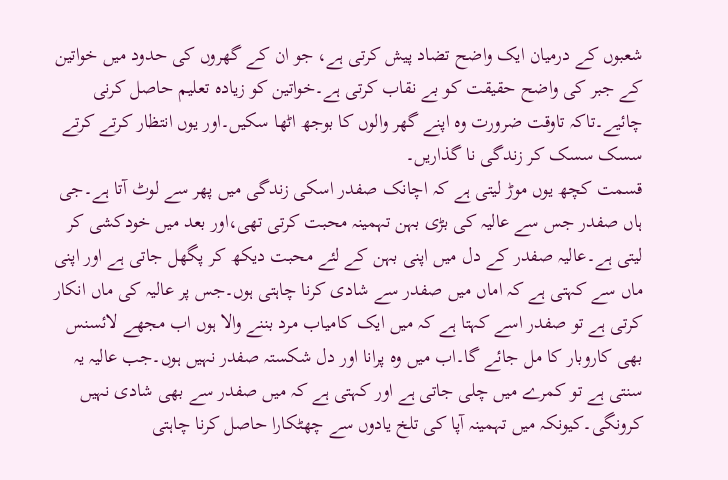شعبوں کے درمیان ایک واضح تضاد پیش کرتی ہے، جو ان کے گھروں کی حدود میں خواتین کے جبر کی واضح حقیقت کو بے نقاب کرتی ہے۔خواتین کو زیادہ تعلیم حاصل کرنی چائیے۔تاکہ تاوقت ضرورت وہ اپنے گھر والوں کا بوجھ اٹھا سکیں۔اور یوں انتظار کرتے کرتے سسک سسک کر زندگی نا گذاریں۔
قسمت کچھ یوں موڑ لیتی ہے کہ اچانک صفدر اسکی زندگی میں پھر سے لوٹ آتا ہے۔جی ہاں صفدر جس سے عالیہ کی بڑی بہن تہمینہ محبت کرتی تھی،اور بعد میں خودکشی کر لیتی ہے۔عالیہ صفدر کے دل میں اپنی بہن کے لئے محبت دیکھ کر پگھل جاتی ہے اور اپنی ماں سے کہتی ہے کہ اماں میں صفدر سے شادی کرنا چاہتی ہوں۔جس پر عالیہ کی ماں انکار کرتی ہے تو صفدر اسے کہتا ہے کہ میں ایک کامیاب مرد بننے والا ہوں اب مجھے لائسنس بھی کاروبار کا مل جائے گا۔اب میں وہ پرانا اور دل شکستہ صفدر نہیں ہوں۔جب عالیہ یہ سنتی ہے تو کمرے میں چلی جاتی ہے اور کہتی ہے کہ میں صفدر سے بھی شادی نہیں کرونگی۔کیونکہ میں تہمینہ آپا کی تلخ یادوں سے چھٹکارا حاصل کرنا چاہتی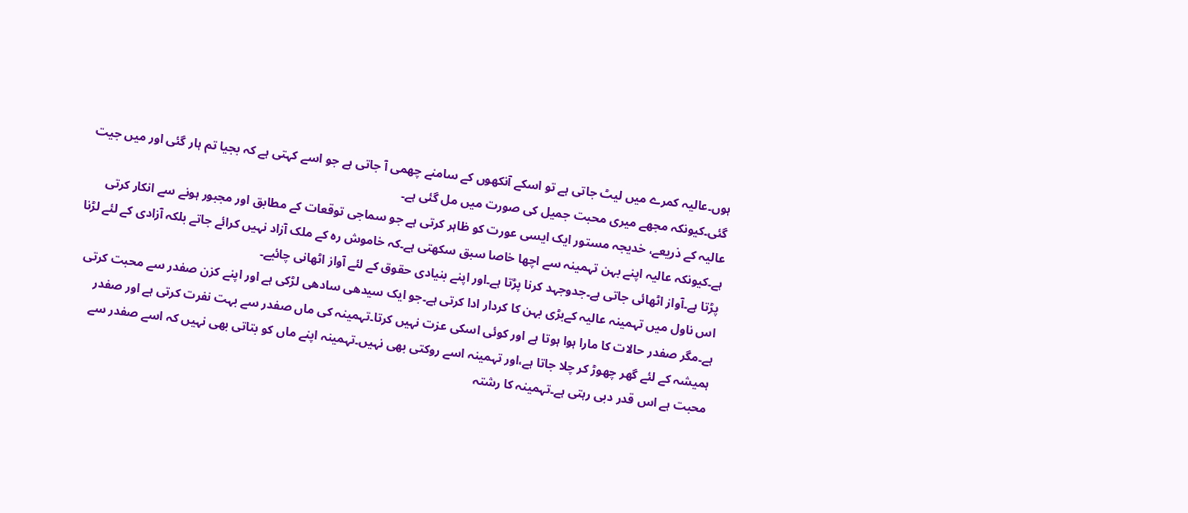ہوں۔عالیہ کمرے میں لیٹ جاتی ہے تو اسکے آنکھوں کے سامنے چھمی آ جاتی ہے جو اسے کہتی ہے کہ بجیا تم ہار گئی اور میں جیت گئی۔کیونکہ مجھے میری محبت جمیل کی صورت میں مل گئی ہے۔
عالیہ کے ذریعے، خدیجہ مستور ایک ایسی عورت کو ظاہر کرتی ہے جو سماجی توقعات کے مطابق اور مجبور ہونے سے انکار کرتی ہے۔کیونکہ عالیہ اپنے بہن تہمینہ سے اچھا خاصا سبق سکھتی ہے۔کہ خاموش رہ کے ملک آزاد نہیں کرائے جاتے بلکہ آزادی کے لئے لڑنا پڑتا ہے۔آواز اٹھائی جاتی ہے۔جدوجہد کرنا پڑتا ہے۔اور اپنے بنیادی حقوق کے لئے آواز اٹھانی چائیے۔
اس ناول میں تہمینہ عالیہ کےبڑی بہن کا کردار ادا کرتی ہے۔جو ایک سیدھی سادھی لڑکی ہے اور اپنے کزن صفدر سے محبت کرتی ہے۔مگر صفدر حالات کا مارا ہوا ہوتا ہے اور کوئی اسکی عزت نہیں کرتا۔تہمینہ کی ماں صفدر سے بہت نفرت کرتی ہے اور صفدر ہمیشہ کے لئے گھر چھوڑ کر چلا جاتا ہے،اور تہمینہ اسے روکتی بھی نہیں۔تہمینہ اپنے ماں کو بتاتی بھی نہیں کہ اسے صفدر سے محبت ہے اس قدر دبی رہتی ہے۔تہمینہ کا رشتہ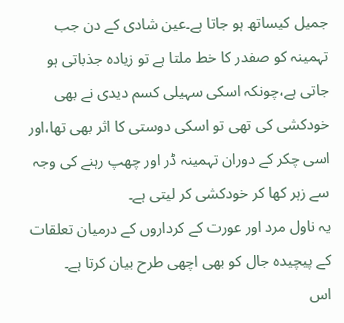جمیل کیساتھ ہو جاتا ہے۔عین شادی کے دن جب تہمینہ کو صفدر کا خط ملتا ہے تو زیادہ جذباتی ہو جاتی ہے،چونکہ اسکی سہیلی کسم دیدی نے بھی خودکشی کی تھی تو اسکی دوستی کا اثر بھی تھا،اور اسی چکر کے دوران تہمینہ ڈر اور چھپ رہنے کی وجہ سے زہر کھا کر خودکشی کر لیتی ہے۔
یہ ناول مرد اور عورت کے کرداروں کے درمیان تعلقات کے پیچیدہ جال کو بھی اچھی طرح بیان کرتا ہے۔
اس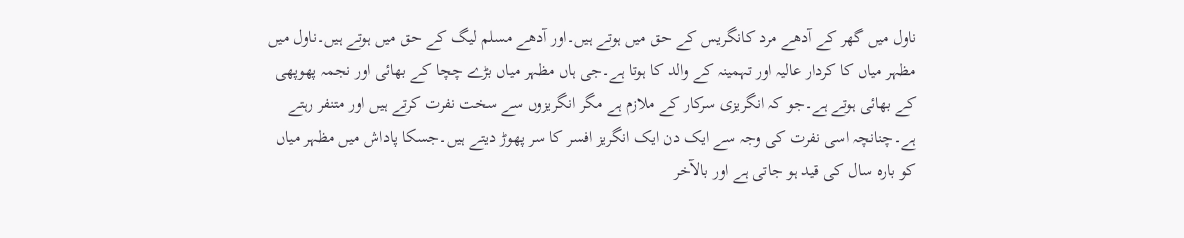ناول میں گھر کے آدھے مرد کانگریس کے حق میں ہوتے ہیں۔اور آدھے مسلم لیگ کے حق میں ہوتے ہیں۔ناول میں مظہر میاں کا کردار عالیہ اور تہمینہ کے والد کا ہوتا ہے۔جی ہاں مظہر میاں بڑے چچا کے بھائی اور نجمہ پھوپھی کے بھائی ہوتے ہے۔جو کہ انگریزی سرکار کے ملازم ہے مگر انگریزوں سے سخت نفرت کرتے ہیں اور متنفر رہتے ہے۔چنانچہ اسی نفرت کی وجہ سے ایک دن ایک انگریز افسر کا سر پھوڑ دیتے ہیں۔جسکا پاداش میں مظہر میاں کو بارہ سال کی قید ہو جاتی ہے اور بالآخر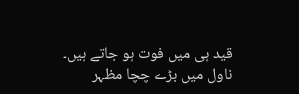قید ہی میں فوت ہو جاتے ہیں۔
ناول میں بڑے چچا مظہر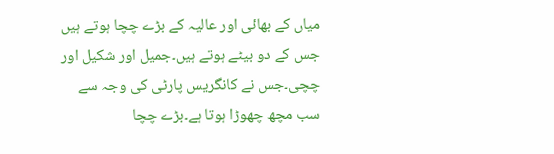میاں کے بھائی اور عالیہ کے بڑے چچا ہوتے ہیں جس کے دو بیٹے ہوتے ہیں۔جمیل اور شکیل اور چچی۔جس نے کانگریس پارٹی کی وجہ سے سب مچھ چھوڑا ہوتا ہے۔بڑے چچا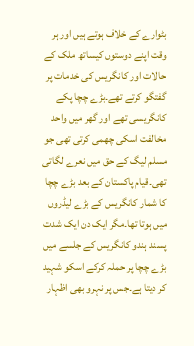بٹوارے کے خلاف ہوتے ہیں اور ہر وقت اپنے دوستوں کیساتھ ملک کے حالات اور کانگریس کی خدمات پر گفتگو کرتے تھے۔بڑے چچا پکے کانگریسی تھے اور گھر میں واحد مخالفت اسکی چھمی کرتی تھی جو مسلم لیگ کے حق میں نعرے لگاتی تھی۔قیام پاکستان کے بعد بڑے چچا کا شمار کانگریس کے بڑے لیڈروں میں ہوتا تھا۔مگر ایک دن ایک شدت پسند ہندو کانگریس کے جلسے میں بڑے چچا پر حملہ کرکے اسکو شہید کر دیتا ہے۔جس پر نہرو بھی اظہار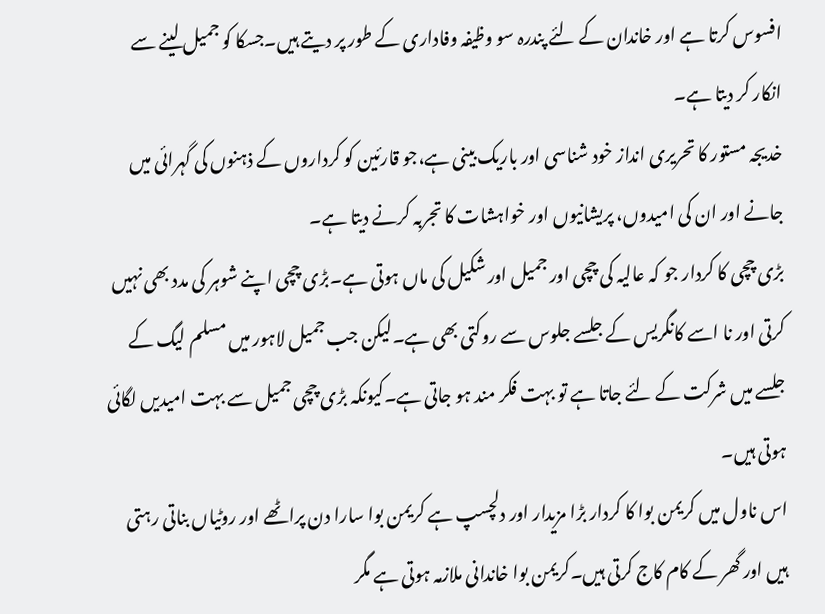افسوس کرتا ہے اور خاندان کے لئے پندرہ سو وظیفہ وفاداری کے طور پر دیتے ہیں۔جسکا کو جمیل لینے سے انکار کر دیتا ہے۔
خدیجہ مستور کا تحریری انداز خود شناسی اور باریک بینی ہے،جو قارئین کو کرداروں کے ذہنوں کی گہرائی میں جانے اور ان کی امیدوں، پریشانیوں اور خواہشات کا تجربہ کرنے دیتا ہے۔
بڑی چچی کا کردار جو کہ عالیہ کی چچی اور جمیل اور شکیل کی ماں ہوتی ہے۔بڑی چچی اپنے شوہر کی مدد بھی نہیں کرتی اور نا اسے کانگریس کے جلسے جلوس سے روکتی بھی ہے۔لیکن جب جمیل لاہور میں مسلم لیگ کے جلسے میں شرکت کے لئے جاتا ہے تو بہت فکر مند ہو جاتی ہے۔کیونکہ بڑی چچی جمیل سے بہت امیدیں لگائی ہوتی ہیں۔
اس ناول میں کریمن بوا کا کردار بڑا مزیدار اور دلچسپ ہے کریمن بوا سارا دن پراٹھے اور روٹیاں بناتی رہتی ہیں اور گھر کے کام کاج کرتی ہیں۔کریمن بوا خاندانی ملازمہ ہوتی ہے مگر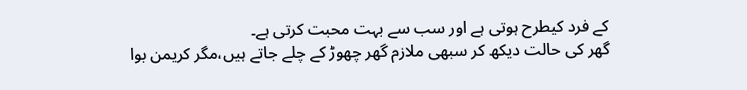کے فرد کیطرح ہوتی ہے اور سب سے بہت محبت کرتی ہے۔
گھر کی حالت دیکھ کر سبھی ملازم گھر چھوڑ کے چلے جاتے ہیں،مگر کریمن بوا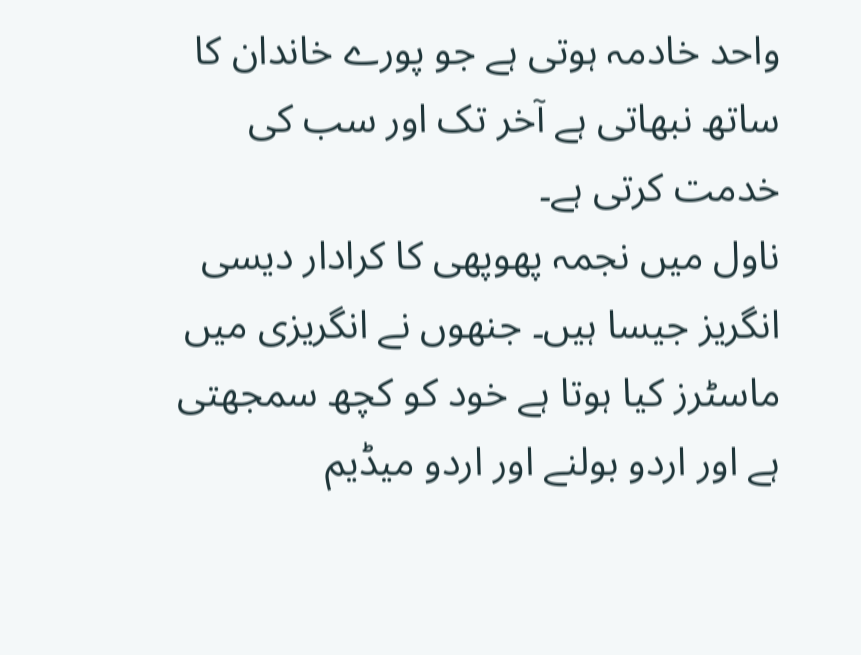واحد خادمہ ہوتی ہے جو پورے خاندان کا ساتھ نبھاتی ہے آخر تک اور سب کی خدمت کرتی ہے۔
ناول میں نجمہ پھوپھی کا کرادار دیسی انگریز جیسا ہیں۔ جنھوں نے انگریزی میں ماسٹرز کیا ہوتا ہے خود کو کچھ سمجھتی ہے اور اردو بولنے اور اردو میڈیم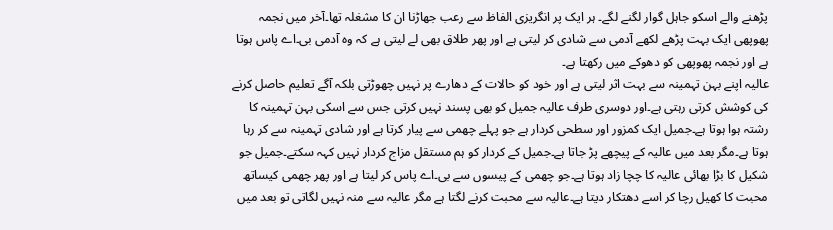پڑھنے والے اسکو جاہل گوار لگنے لگے۔ ہر ایک پر انگریزی الفاظ سے رعب جھاڑنا ان کا مشغلہ تھا۔آخر میں نجمہ پھوپھی ایک بہت پڑھے لکھے آدمی سے شادی کر لیتی ہے اور پھر طلاق بھی لے لیتی ہے کہ وہ آدمی بی۔اے پاس ہوتا ہے اور نجمہ پھوپھی کو دھوکے میں رکھتا ہے۔
عالیہ اپنے بہن تہمینہ سے بہت اثر لیتی ہے اور خود کو حالات کے دھارے پر نہیں چھوڑتی بلکہ آگے تعلیم حاصل کرنے کی کوشش کرتی رہتی ہے۔اور دوسری طرف عالیہ جمیل کو بھی پسند نہیں کرتی جس سے اسکی بہن تہمینہ کا رشتہ ہوا ہوتا ہے۔جمیل ایک کمزور اور سطحی کردار ہے جو پہلے چھمی سے پیار کرتا ہے اور شادی تہمینہ سے کر رہا ہوتا ہے۔مگر بعد میں عالیہ کے پیچھے پڑ جاتا ہے۔جمیل کے کردار کو ہم مستقل مزاج کردار نہیں کہہ سکتے۔جمیل جو شکیل کا بڑا بھائی عالیہ کا چچا زاد ہوتا ہے۔جو چھمی کے پیسوں سے بی۔اے پاس کر لیتا ہے اور پھر چھمی کیساتھ محبت کا کھیل رچا کر اسے دھتکار دیتا ہے۔عالیہ سے محبت کرنے لگتا ہے مگر عالیہ سے منہ نہیں لگاتی تو بعد میں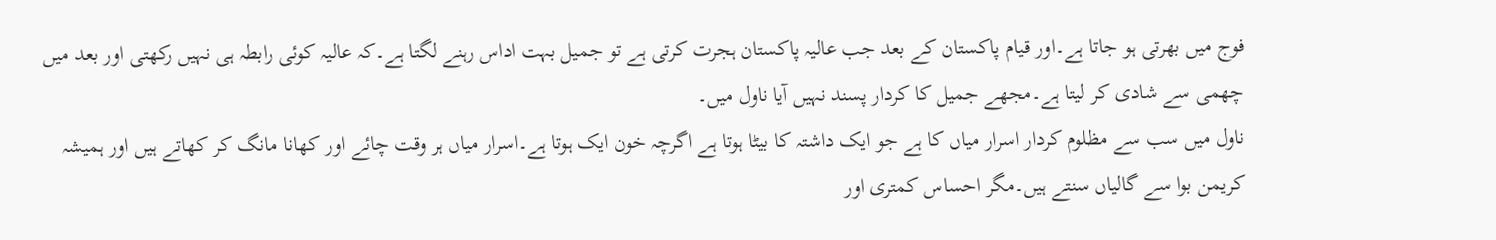فوج میں بھرتی ہو جاتا ہے۔اور قیام پاکستان کے بعد جب عالیہ پاکستان ہجرت کرتی ہے تو جمیل بہت اداس رہنے لگتا ہے۔کہ عالیہ کوئی رابطہ ہی نہیں رکھتی اور بعد میں چھمی سے شادی کر لیتا ہے۔مجھے جمیل کا کردار پسند نہیں آیا ناول میں۔
ناول میں سب سے مظلوم کردار اسرار میاں کا ہے جو ایک داشتہ کا بیٹا ہوتا ہے اگرچہ خون ایک ہوتا ہے۔اسرار میاں ہر وقت چائے اور کھانا مانگ کر کھاتے ہیں اور ہمیشہ کریمن بوا سے گالیاں سنتے ہیں۔مگر احساس کمتری اور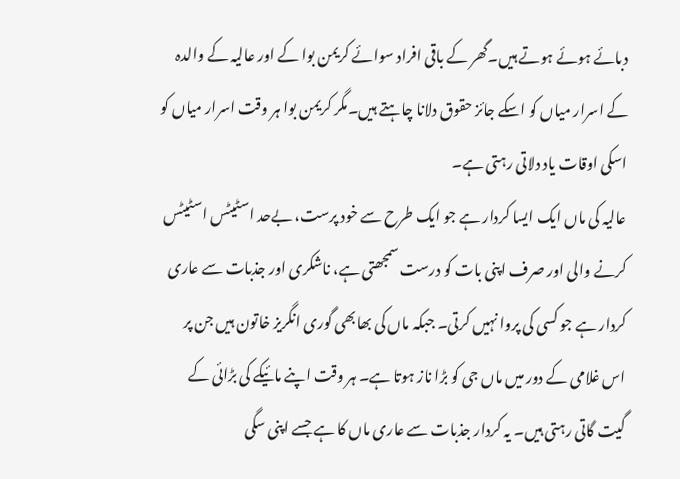دبائے ہوئے ہوتے ہیں۔گھر کے باقی افراد سوائے کریمن بوا کے اور عالیہ کے والدہ کے اسرار میاں کو اسکے جائز حقوق دلانا چاہتے ہیں۔مگر کریمن بوا ہر وقت اسرار میاں کو اسکی اوقات یاد دلاتی رہتی ہے۔
عالیہ کی ماں ایک ایسا کردار ہے جو ایک طرح سے خود پرست، بےحد اسٹیٹس اسٹیٹس کرنے والی اور صرف اپنی بات کو درست سمجھتی ہے، ناشکری اور جذبات سے عاری کردار ہے جو کسی کی پروا نہیں کرتی۔ جبکہ ماں کی بھابھی گوری انگریز خاتون ہیں جن پر اس غلامی کے دور میں ماں جی کو بڑا ناز ہوتا ہے۔ ہر وقت اپنے مائیکے کی بڑائی کے گیت گاتی رہتی ہیں۔ یہ کردار جذبات سے عاری ماں کا ہے جسے اپنی سگی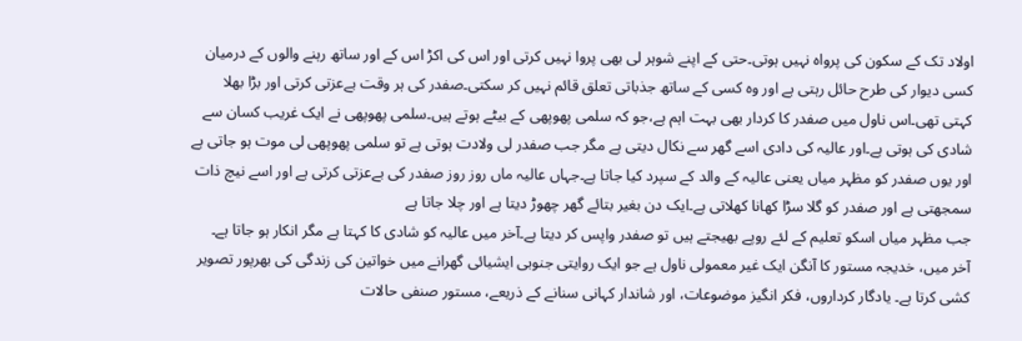اولاد تک کے سکون کی پرواہ نہیں ہوتی۔حتی کے اپنے شوہر لی بھی پروا نہیں کرتی اور اس کی اکڑ اس کے اور ساتھ رہنے والوں کے درمیان کسی دیوار کی طرح حائل رہتی ہے اور وہ کسی کے ساتھ جذباتی تعلق قائم نہیں کر سکتی۔صفدر کی ہر وقت بےعزتی کرتی اور بڑا بھلا کہتی تھی۔اس ناول میں صفدر کا کردار بھی بہت اہم ہے،جو کہ سلمی پھوپھی کے بیٹے ہوتے ہیں۔سلمی پھوپھی نے ایک غریب کسان سے شادی کی ہوتی ہے۔اور عالیہ کی دادی اسے گھر سے نکال دیتی ہے مگر جب صفدر لی ولادت ہوتی ہے تو سلمی پھوپھی لی موت ہو جاتی ہے اور یوں صفدر کو مظہر میاں یعنی عالیہ کے والد کے سپرد کیا جاتا ہے۔جہاں عالیہ ماں روز روز صفدر کی بےعزتی کرتی ہے اور اسے نیچ ذات سمجھتی ہے اور صفدر کو گلا سڑا کھانا کھلاتی ہے۔ایک دن بغیر بتائے گھر چھوڑ دیتا ہے اور چلا جاتا ہے
جب مظہر میاں اسکو تعلیم کے لئے روپے بھیجتے ہیں تو صفدر واپس کر دیتا ہے۔آخر میں عالیہ کو شادی کا کہتا ہے مگر انکار ہو جاتا ہے۔
آخر میں، خدیجہ مستور کا آنگن ایک غیر معمولی ناول ہے جو ایک روایتی جنوبی ایشیائی گھرانے میں خواتین کی زندگی کی بھرپور تصویر کشی کرتا ہے۔ یادگار کرداروں، فکر انگیز موضوعات، اور شاندار کہانی سنانے کے ذریعے، مستور صنفی حالات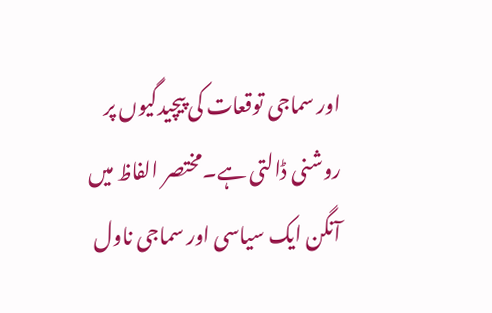اور سماجی توقعات کی پیچیدگیوں پر روشنی ڈالتی ہے۔مختصر الفاظ میں آنگن ایک سیاسی اور سماجی ناول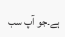ہے۔جو آپ سب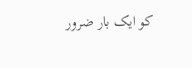کو ایک بار ضرور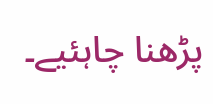پڑھنا چاہئیے۔